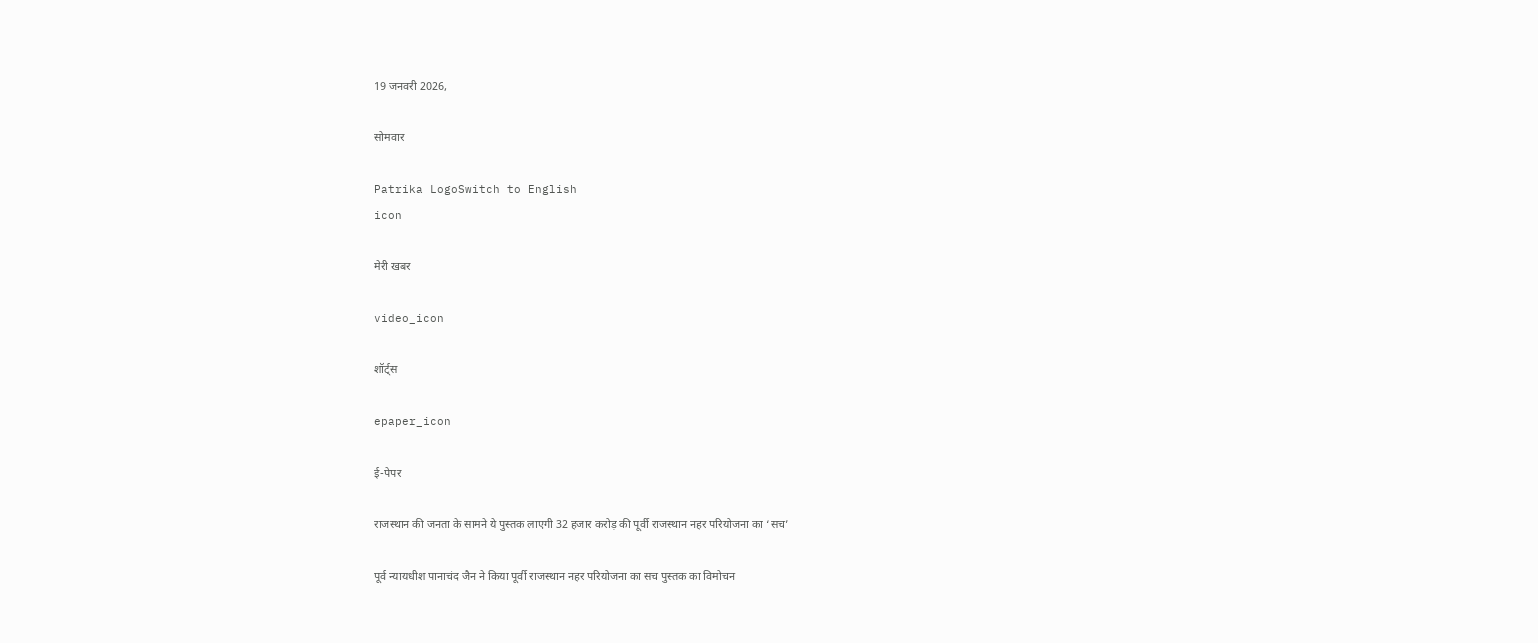19 जनवरी 2026,

सोमवार

Patrika LogoSwitch to English
icon

मेरी खबर

video_icon

शॉर्ट्स

epaper_icon

ई-पेपर

राजस्थान की जनता के सामने ये पुस्तक लाएगी 32 हजार करोड़ की पूर्वी राजस्थान नहर परियोजना का ‘सच’

पूर्व न्यायधीश पानाचंद जैन ने किया पूर्वी राजस्थान नहर परियोजना का सच पुस्तक का विमोचन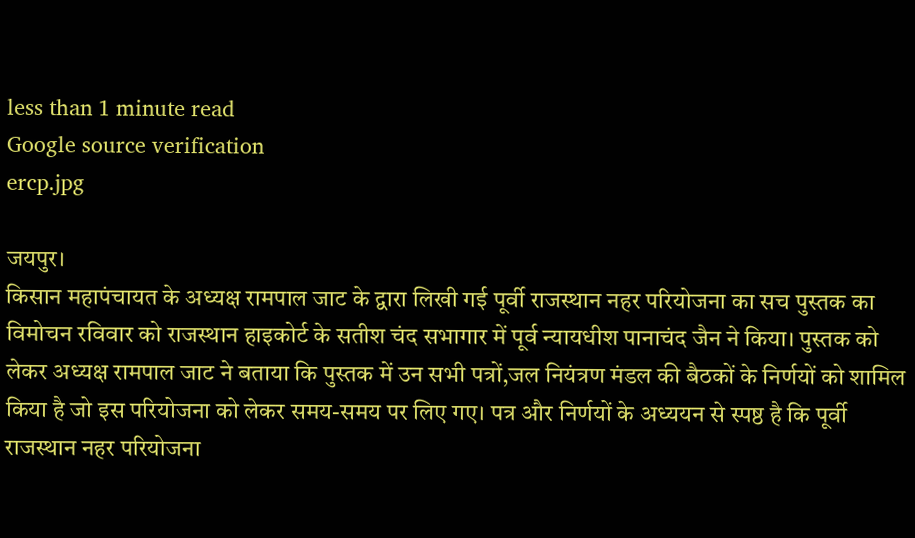less than 1 minute read
Google source verification
ercp.jpg

जयपुर।
किसान महापंचायत के अध्यक्ष रामपाल जाट के द्वारा लिखी गई पूर्वी राजस्थान नहर परियोजना का सच पुस्तक का विमोचन रविवार को राजस्थान हाइकोर्ट के सतीश चंद सभागार में पूर्व न्यायधीश पानाचंद जैन ने किया। पुस्तक को लेकर अध्यक्ष रामपाल जाट ने बताया कि पुस्तक में उन सभी पत्रों,जल नियंत्रण मंडल की बैठकों के निर्णयों को शामिल किया है जो इस परियोजना को लेकर समय-समय पर लिए गए। पत्र और निर्णयों के अध्ययन से स्पष्ठ है कि पूर्वी राजस्थान नहर परियोजना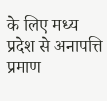के लिए मध्य प्रदेश से अनापत्ति प्रमाण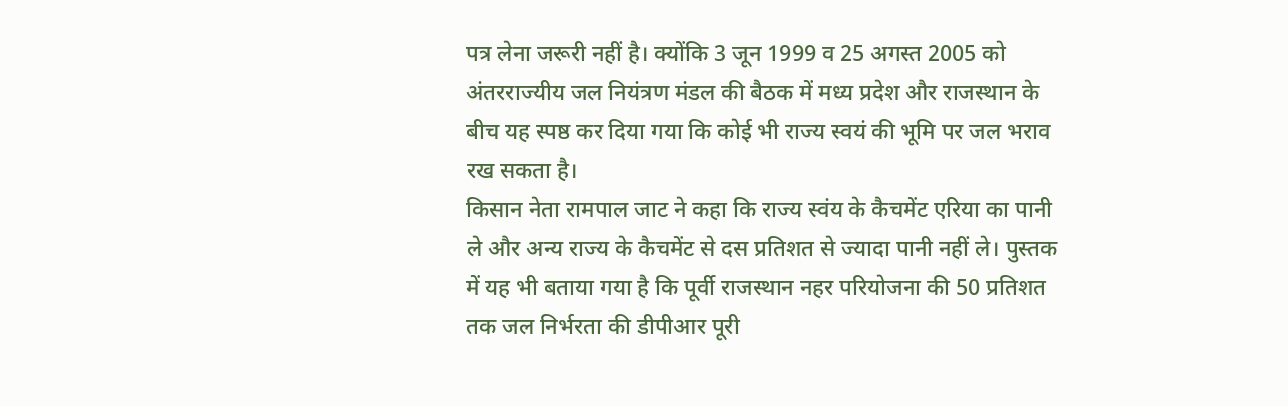पत्र लेना जरूरी नहीं है। क्योंकि 3 जून 1999 व 25 अगस्त 2005 को अंतरराज्यीय जल नियंत्रण मंडल की बैठक में मध्य प्रदेश और राजस्थान के बीच यह स्पष्ठ कर दिया गया कि कोई भी राज्य स्वयं की भूमि पर जल भराव रख सकता है।
किसान नेता रामपाल जाट ने कहा कि राज्य स्वंय के कैचमेंट एरिया का पानी ले और अन्य राज्य के कैचमेंट से दस प्रतिशत से ज्यादा पानी नहीं ले। पुस्तक में यह भी बताया गया है कि पूर्वी राजस्थान नहर परियोजना की 50 प्रतिशत तक जल निर्भरता की डीपीआर पूरी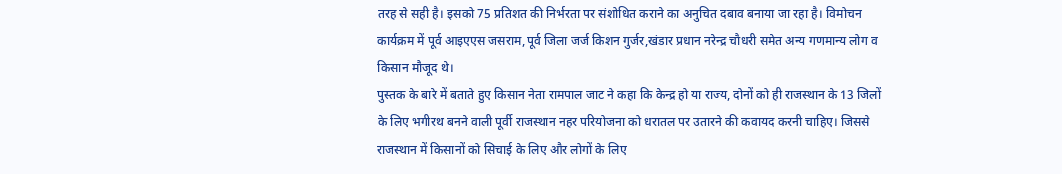तरह से सही है। इसको 75 प्रतिशत की निर्भरता पर संशोधित कराने का अनुचित दबाव बनाया जा रहा है। विमोचन कार्यक्रम में पूर्व आइएएस जसराम,पूर्व जिला जर्ज किशन गुर्जर,खंडार प्रधान नरेन्द्र चौधरी समेत अन्य गणमान्य लोग व किसान मौजूद थे।
पुस्तक के बारे में बताते हुए किसान नेता रामपाल जाट ने कहा कि केन्द्र हो या राज्य, दोनों को ही राजस्थान के 13 जिलों के लिए भगीरथ बनने वाली पूर्वी राजस्थान नहर परियोजना को धरातल पर उतारने की कवायद करनी चाहिए। जिससे राजस्थान में किसानों को सिचाई के लिए और लोगों के लिए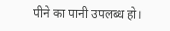पीने का पानी उपलब्ध हो।